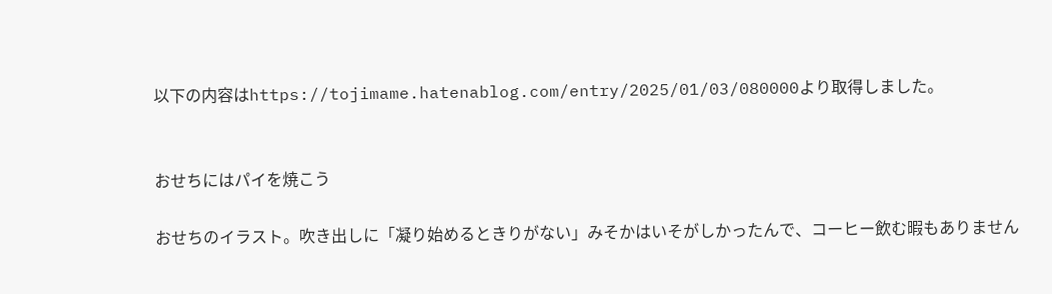以下の内容はhttps://tojimame.hatenablog.com/entry/2025/01/03/080000より取得しました。


おせちにはパイを焼こう

おせちのイラスト。吹き出しに「凝り始めるときりがない」みそかはいそがしかったんで、コーヒー飲む暇もありません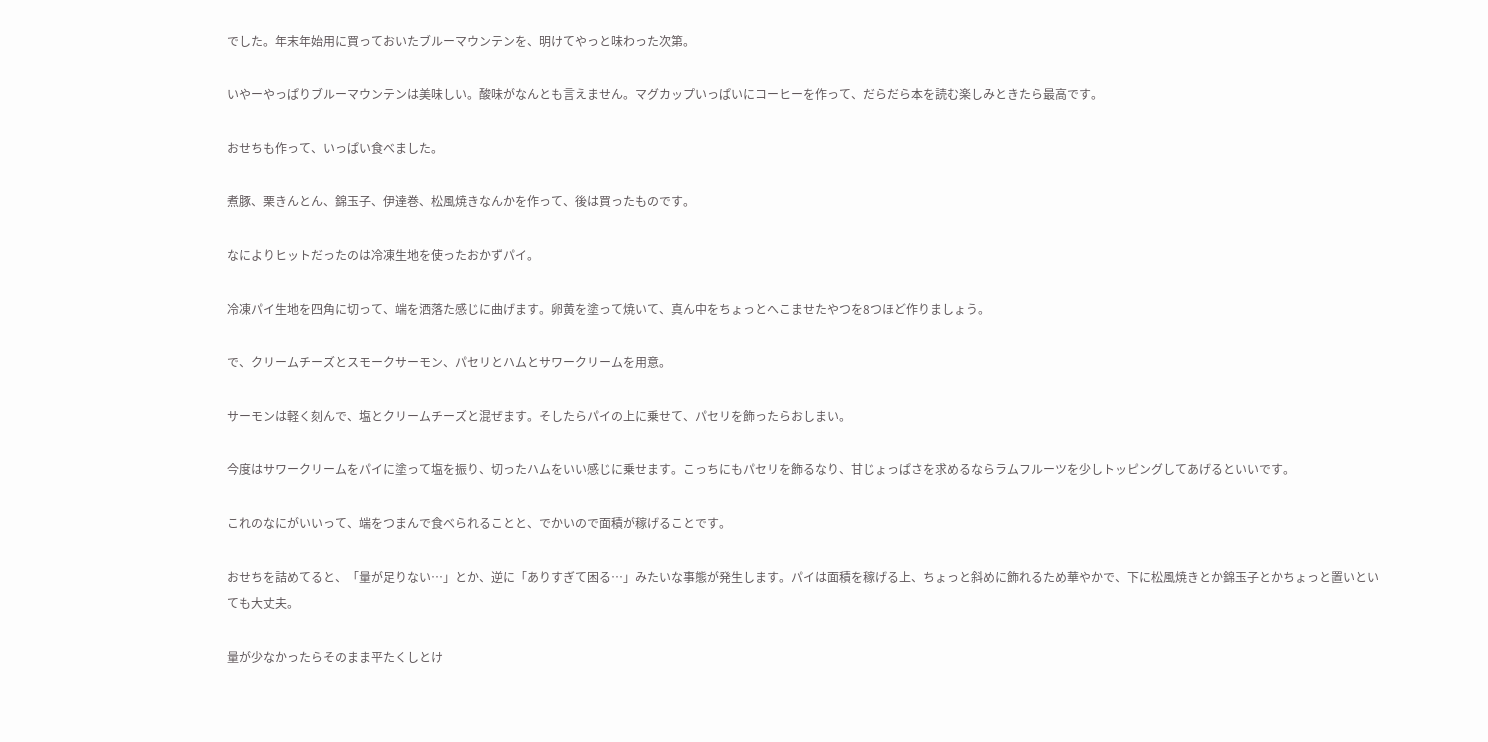でした。年末年始用に買っておいたブルーマウンテンを、明けてやっと味わった次第。

いやーやっぱりブルーマウンテンは美味しい。酸味がなんとも言えません。マグカップいっぱいにコーヒーを作って、だらだら本を読む楽しみときたら最高です。

おせちも作って、いっぱい食べました。

煮豚、栗きんとん、錦玉子、伊達巻、松風焼きなんかを作って、後は買ったものです。

なによりヒットだったのは冷凍生地を使ったおかずパイ。

冷凍パイ生地を四角に切って、端を洒落た感じに曲げます。卵黄を塗って焼いて、真ん中をちょっとへこませたやつを8つほど作りましょう。

で、クリームチーズとスモークサーモン、パセリとハムとサワークリームを用意。

サーモンは軽く刻んで、塩とクリームチーズと混ぜます。そしたらパイの上に乗せて、パセリを飾ったらおしまい。

今度はサワークリームをパイに塗って塩を振り、切ったハムをいい感じに乗せます。こっちにもパセリを飾るなり、甘じょっぱさを求めるならラムフルーツを少しトッピングしてあげるといいです。

これのなにがいいって、端をつまんで食べられることと、でかいので面積が稼げることです。

おせちを詰めてると、「量が足りない…」とか、逆に「ありすぎて困る…」みたいな事態が発生します。パイは面積を稼げる上、ちょっと斜めに飾れるため華やかで、下に松風焼きとか錦玉子とかちょっと置いといても大丈夫。

量が少なかったらそのまま平たくしとけ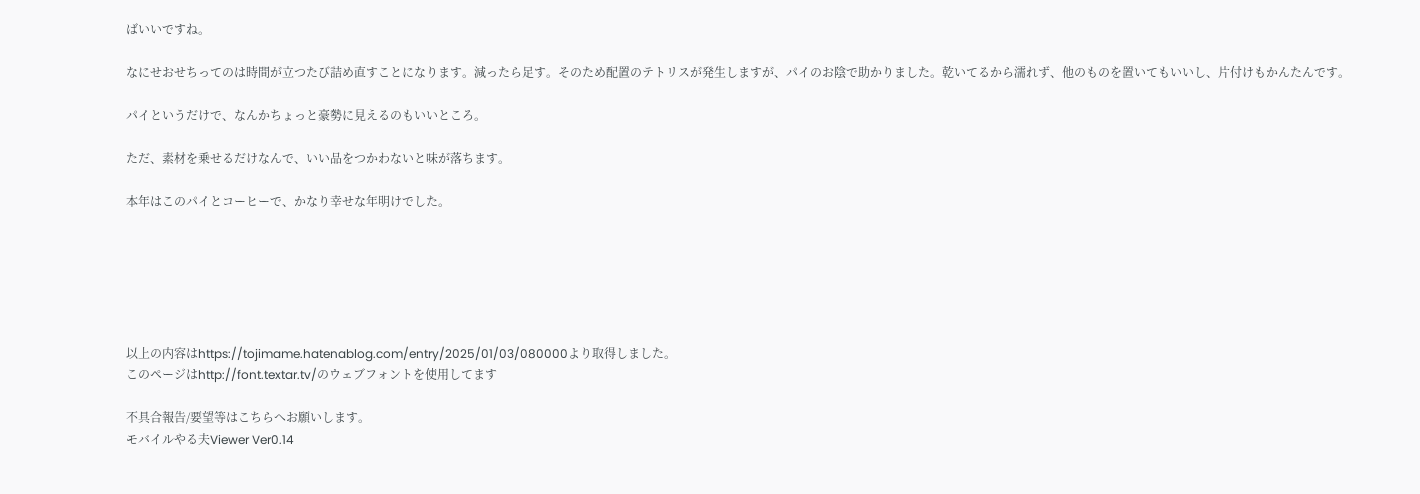ばいいですね。

なにせおせちってのは時間が立つたび詰め直すことになります。減ったら足す。そのため配置のテトリスが発生しますが、パイのお陰で助かりました。乾いてるから濡れず、他のものを置いてもいいし、片付けもかんたんです。

パイというだけで、なんかちょっと豪勢に見えるのもいいところ。

ただ、素材を乗せるだけなんで、いい品をつかわないと味が落ちます。

本年はこのパイとコーヒーで、かなり幸せな年明けでした。






以上の内容はhttps://tojimame.hatenablog.com/entry/2025/01/03/080000より取得しました。
このページはhttp://font.textar.tv/のウェブフォントを使用してます

不具合報告/要望等はこちらへお願いします。
モバイルやる夫Viewer Ver0.14